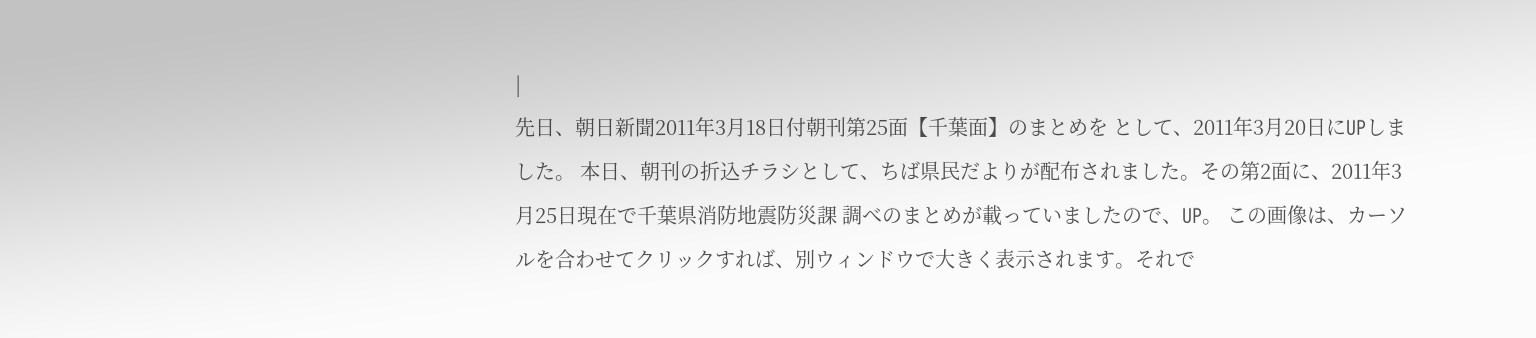|
先日、朝日新聞2011年3月18日付朝刊第25面【千葉面】のまとめを として、2011年3月20日にUPしました。 本日、朝刊の折込チラシとして、ちば県民だよりが配布されました。その第2面に、2011年3月25日現在で千葉県消防地震防災課 調べのまとめが載っていましたので、UP。 この画像は、カーソルを合わせてクリックすれば、別ウィンドウで大きく表示されます。それで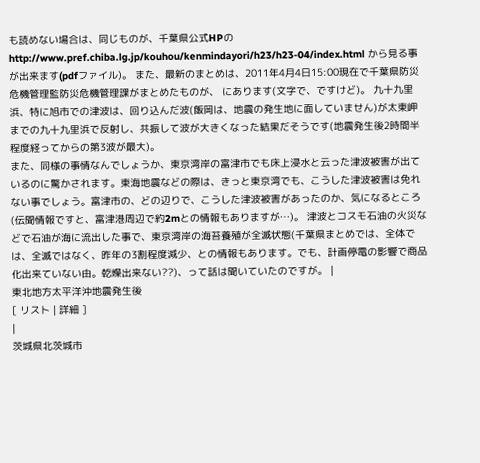も読めない場合は、同じものが、千葉県公式HPのhttp://www.pref.chiba.lg.jp/kouhou/kenmindayori/h23/h23-04/index.html から見る事が出来ます(pdfファイル)。 また、最新のまとめは、2011年4月4日15:00現在で千葉県防災危機管理監防災危機管理課がまとめたものが、 にあります(文字で、ですけど)。 九十九里浜、特に旭市での津波は、回り込んだ波(飯岡は、地震の発生地に面していません)が太東岬までの九十九里浜で反射し、共振して波が大きくなった結果だそうです(地震発生後2時間半程度経ってからの第3波が最大)。
また、同様の事情なんでしょうか、東京湾岸の富津市でも床上浸水と云った津波被害が出ているのに驚かされます。東海地震などの際は、きっと東京湾でも、こうした津波被害は免れない事でしょう。富津市の、どの辺りで、こうした津波被害があったのか、気になるところ(伝聞情報ですと、富津港周辺で約2mとの情報もありますが…)。 津波とコスモ石油の火災などで石油が海に流出した事で、東京湾岸の海苔養殖が全滅状態(千葉県まとめでは、全体では、全滅ではなく、昨年の3割程度減少、との情報もあります。でも、計画停電の影響で商品化出来ていない由。乾燥出来ない??)、って話は聞いていたのですが。 |
東北地方太平洋沖地震発生後
[ リスト | 詳細 ]
|
茨城県北茨城市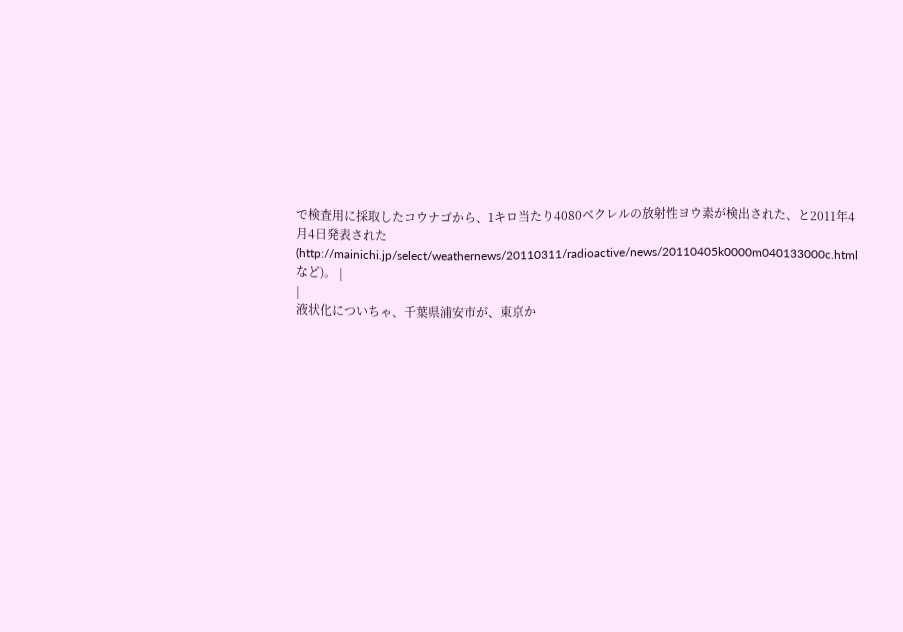で検査用に採取したコウナゴから、1キロ当たり4080ベクレルの放射性ヨウ素が検出された、と2011年4月4日発表された(http://mainichi.jp/select/weathernews/20110311/radioactive/news/20110405k0000m040133000c.html など)。 |
|
液状化についちゃ、千葉県浦安市が、東京か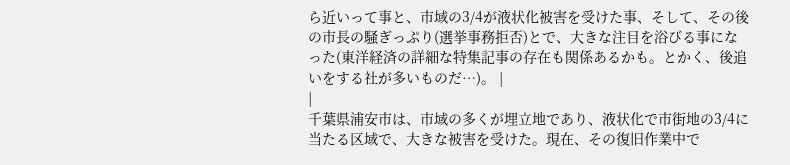ら近いって事と、市域の3/4が液状化被害を受けた事、そして、その後の市長の騒ぎっぷり(選挙事務拒否)とで、大きな注目を浴びる事になった(東洋経済の詳細な特集記事の存在も関係あるかも。とかく、後追いをする社が多いものだ…)。 |
|
千葉県浦安市は、市域の多くが埋立地であり、液状化で市街地の3/4に当たる区域で、大きな被害を受けた。現在、その復旧作業中で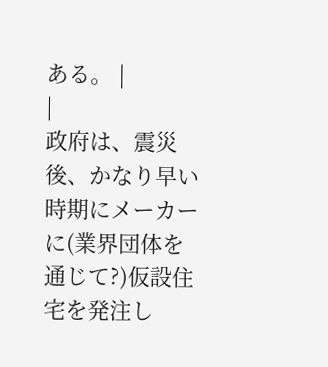ある。 |
|
政府は、震災後、かなり早い時期にメーカーに(業界団体を通じて?)仮設住宅を発注し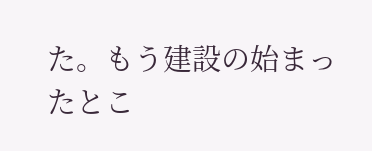た。もう建設の始まったとこ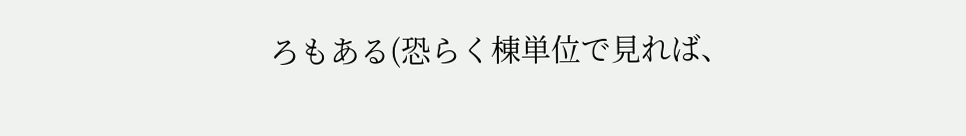ろもある(恐らく棟単位で見れば、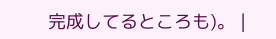完成してるところも)。 |